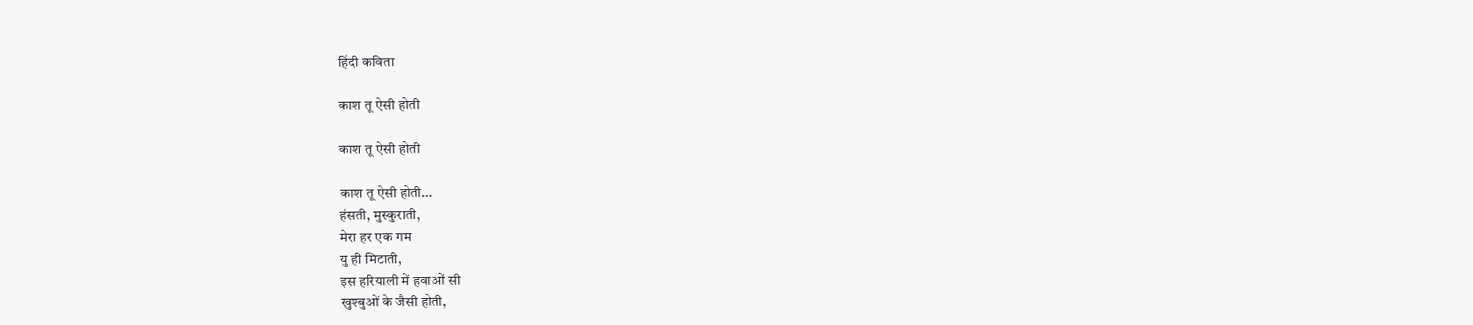हिंदी कविता

काश तू ऐसी होती

काश तू ऐसी होती

काश तू ऐसी होती…
हंसती, मुस्कुराती,
मेरा हर एक गम
यु ही मिटाती,
इस हरियाली में हवाओं सी
खुश्बुओं के जैसी होती,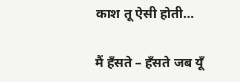काश तू ऐसी होती…

मैं हँसते – हँसते जब यूँ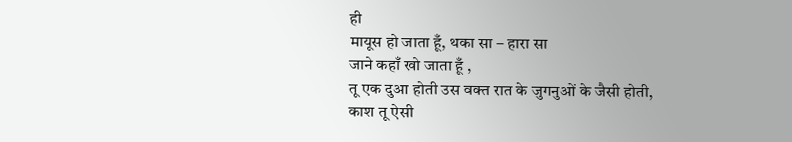ही
मायूस हो जाता हूँ, थका सा – हारा सा
जाने कहाँ खो जाता हूँ ,
तू एक दुआ होती उस वक्त रात के जुगनुओं के जैसी होती,
काश तू ऐसी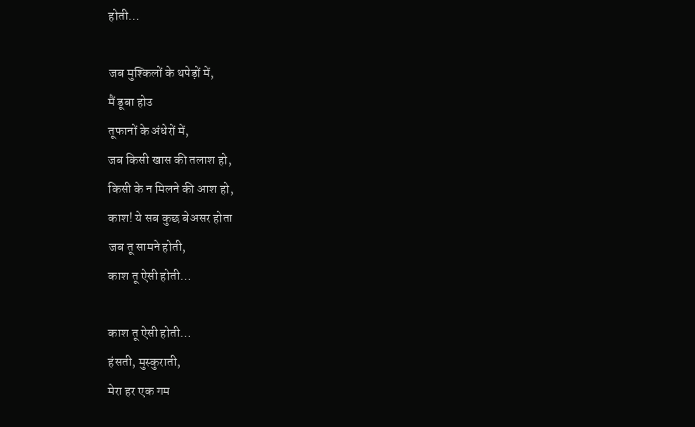होती…

जब मुश्किलों के थपेड़ों में,
मैं डूबा होउ
तूफानों के अंधेरों में,
जब किसी खास की तलाश हो,
किसी के न मिलने की आश हो,
काश! ये सब कुछ बेअसर होता
जब तू सामने होती,
काश तू ऐसी होती…

काश तू ऐसी होती…
हंसती, मुस्कुराती,
मेरा हर एक गम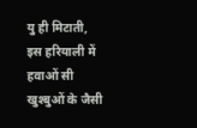यु ही मिटाती,
इस हरियाली में हवाओं सी
खुश्बुओं के जैसी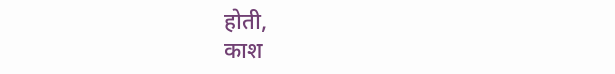होती,
काश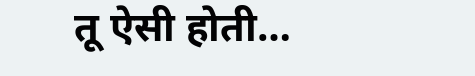तू ऐसी होती…